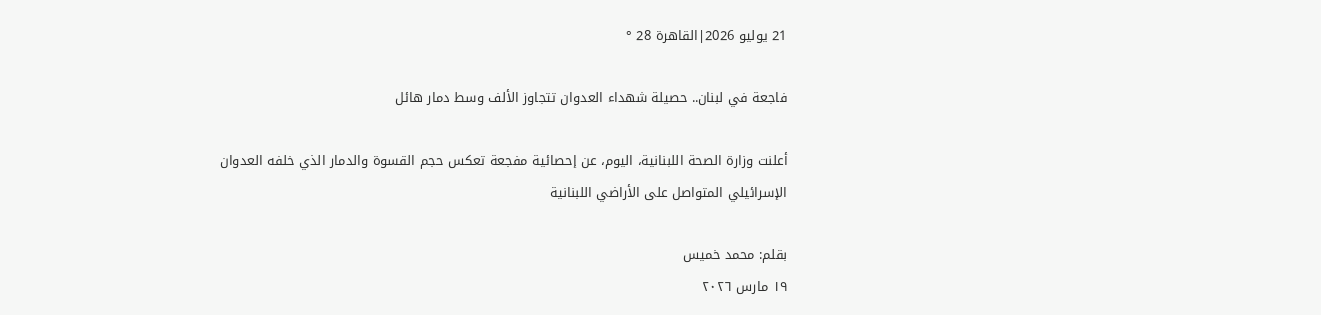21 يوليو 2026|القاهرة 28 °

فاجعة في لبنان.. حصيلة شهداء العدوان تتجاوز الألف وسط دمار هائل

أعلنت وزارة الصحة اللبنانية، اليوم، عن إحصائية مفجعة تعكس حجم القسوة والدمار الذي خلفه العدوان الإسرائيلي المتواصل على الأراضي اللبنانية

بقلم: محمد خميس
١٩ مارس ٢٠٢٦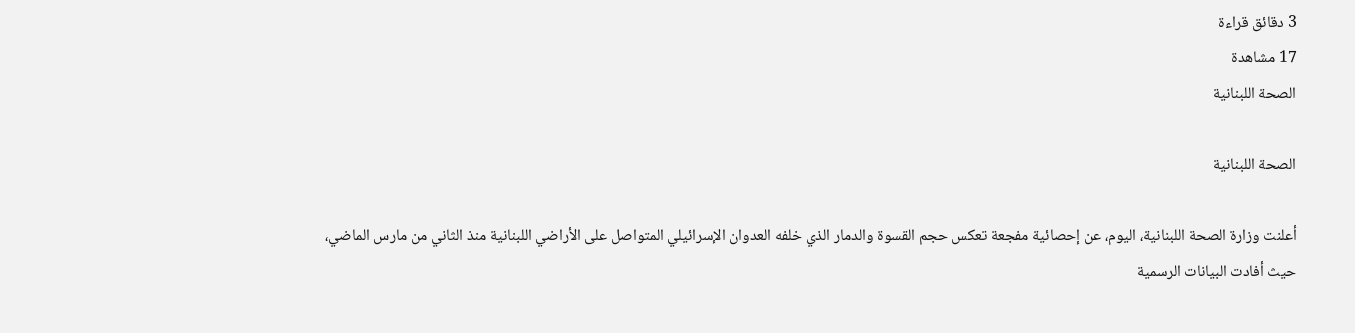3 دقائق قراءة
17 مشاهدة
الصحة اللبنانية

الصحة اللبنانية

أعلنت وزارة الصحة اللبنانية، اليوم، عن إحصائية مفجعة تعكس حجم القسوة والدمار الذي خلفه العدوان الإسرائيلي المتواصل على الأراضي اللبنانية منذ الثاني من مارس الماضي، حيث أفادت البيانات الرسمية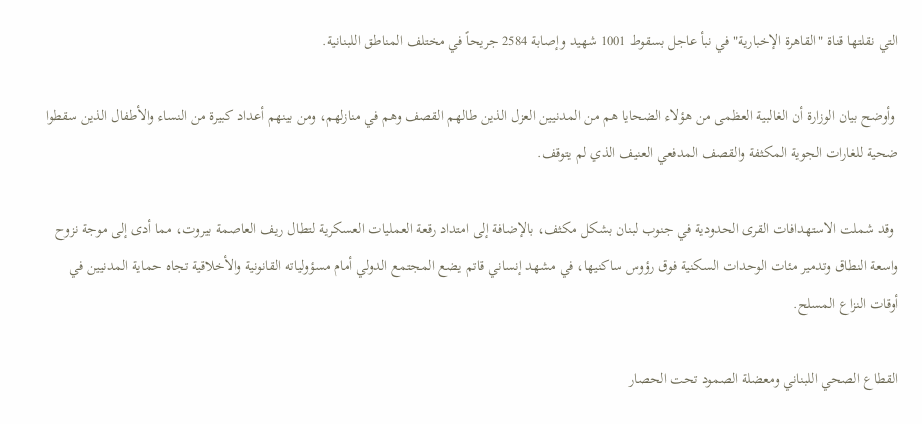التي نقلتها قناة "القاهرة الإخبارية" في نبأ عاجل بسقوط 1001 شهيد وإصابة 2584 جريحاً في مختلف المناطق اللبنانية.

 وأوضح بيان الوزارة أن الغالبية العظمى من هؤلاء الضحايا هم من المدنيين العزل الذين طالهم القصف وهم في منازلهم، ومن بينهم أعداد كبيرة من النساء والأطفال الذين سقطوا ضحية للغارات الجوية المكثفة والقصف المدفعي العنيف الذي لم يتوقف.

 وقد شملت الاستهدافات القرى الحدودية في جنوب لبنان بشكل مكثف، بالإضافة إلى امتداد رقعة العمليات العسكرية لتطال ريف العاصمة بيروت، مما أدى إلى موجة نزوح واسعة النطاق وتدمير مئات الوحدات السكنية فوق رؤوس ساكنيها، في مشهد إنساني قاتم يضع المجتمع الدولي أمام مسؤولياته القانونية والأخلاقية تجاه حماية المدنيين في أوقات النزاع المسلح.

القطاع الصحي اللبناني ومعضلة الصمود تحت الحصار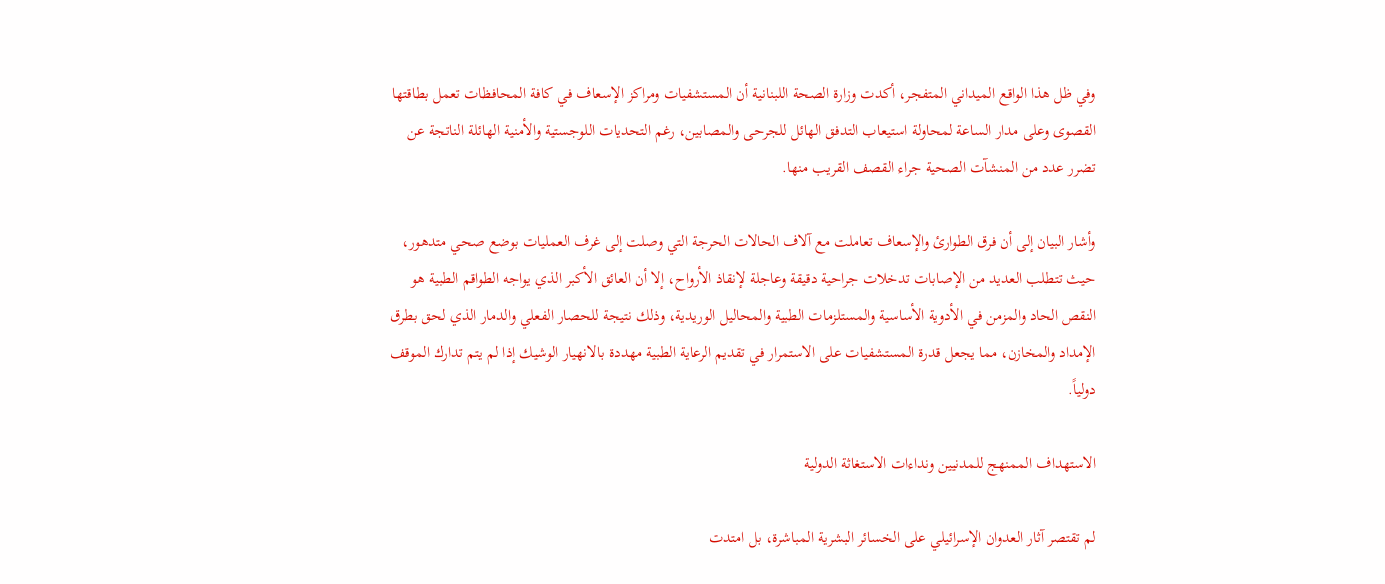وفي ظل هذا الواقع الميداني المتفجر، أكدت وزارة الصحة اللبنانية أن المستشفيات ومراكز الإسعاف في كافة المحافظات تعمل بطاقتها القصوى وعلى مدار الساعة لمحاولة استيعاب التدفق الهائل للجرحى والمصابين، رغم التحديات اللوجستية والأمنية الهائلة الناتجة عن تضرر عدد من المنشآت الصحية جراء القصف القريب منها.

وأشار البيان إلى أن فرق الطوارئ والإسعاف تعاملت مع آلاف الحالات الحرجة التي وصلت إلى غرف العمليات بوضع صحي متدهور، حيث تتطلب العديد من الإصابات تدخلات جراحية دقيقة وعاجلة لإنقاذ الأرواح، إلا أن العائق الأكبر الذي يواجه الطواقم الطبية هو النقص الحاد والمزمن في الأدوية الأساسية والمستلزمات الطبية والمحاليل الوريدية، وذلك نتيجة للحصار الفعلي والدمار الذي لحق بطرق الإمداد والمخازن، مما يجعل قدرة المستشفيات على الاستمرار في تقديم الرعاية الطبية مهددة بالانهيار الوشيك إذا لم يتم تدارك الموقف دولياً.

الاستهداف الممنهج للمدنيين ونداءات الاستغاثة الدولية

لم تقتصر آثار العدوان الإسرائيلي على الخسائر البشرية المباشرة، بل امتدت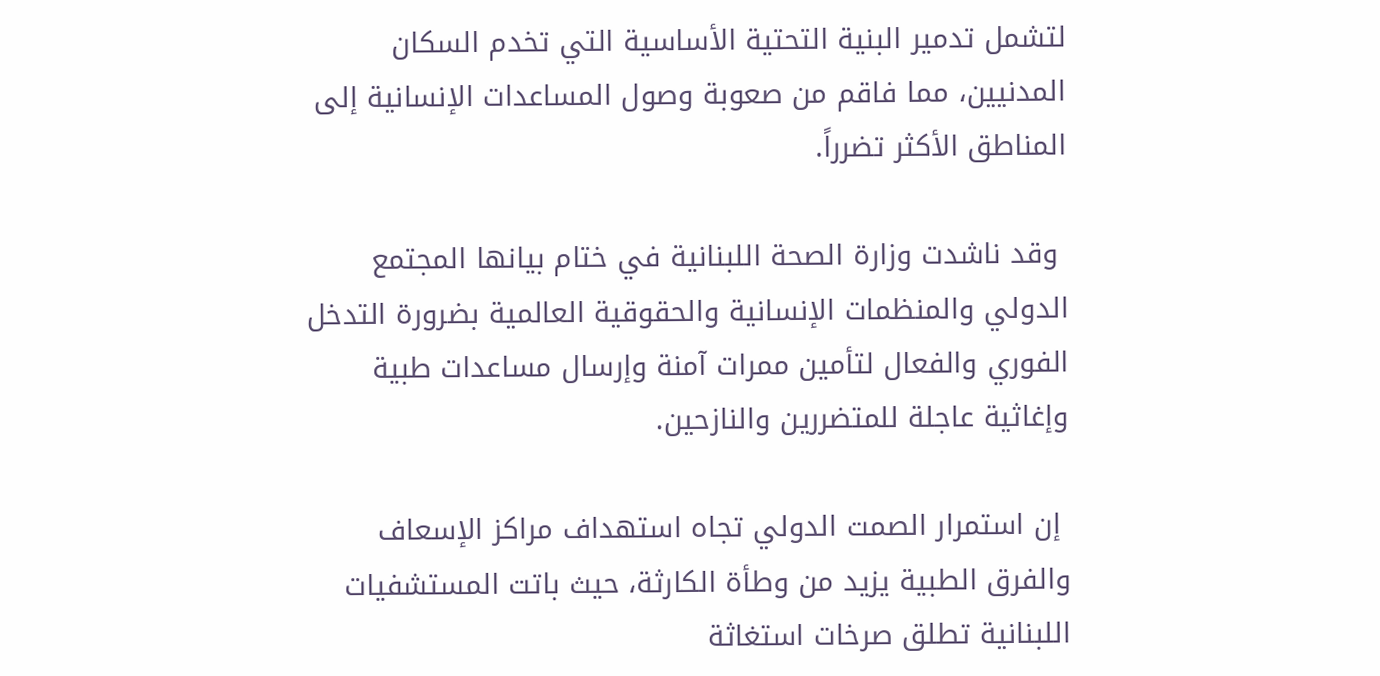لتشمل تدمير البنية التحتية الأساسية التي تخدم السكان المدنيين، مما فاقم من صعوبة وصول المساعدات الإنسانية إلى المناطق الأكثر تضرراً.

 وقد ناشدت وزارة الصحة اللبنانية في ختام بيانها المجتمع الدولي والمنظمات الإنسانية والحقوقية العالمية بضرورة التدخل الفوري والفعال لتأمين ممرات آمنة وإرسال مساعدات طبية وإغاثية عاجلة للمتضررين والنازحين.

 إن استمرار الصمت الدولي تجاه استهداف مراكز الإسعاف والفرق الطبية يزيد من وطأة الكارثة، حيث باتت المستشفيات اللبنانية تطلق صرخات استغاثة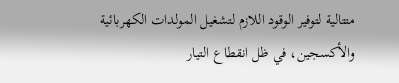متتالية لتوفير الوقود اللازم لتشغيل المولدات الكهربائية والأكسجين، في ظل انقطاع التيار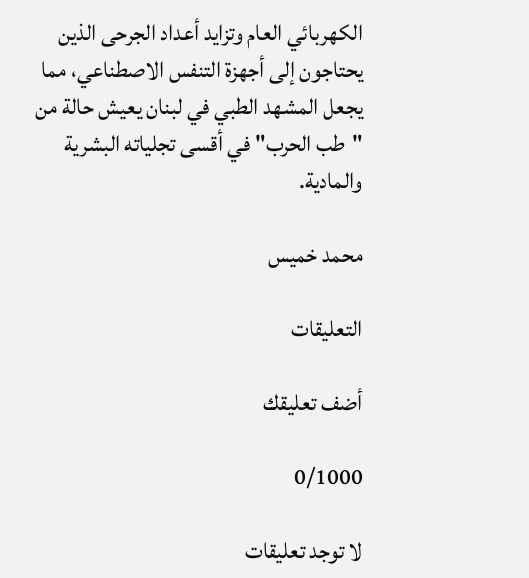الكهربائي العام وتزايد أعداد الجرحى الذين يحتاجون إلى أجهزة التنفس الاصطناعي، مما يجعل المشهد الطبي في لبنان يعيش حالة من "طب الحرب" في أقسى تجلياته البشرية والمادية.

محمد خميس

التعليقات

أضف تعليقك

0/1000

لا توجد تعليقات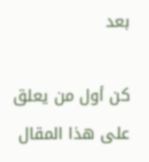بعد

كن أول من يعلق على هذا المقال